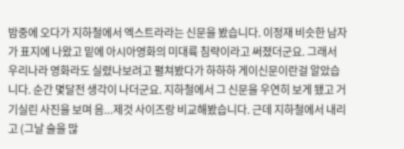밤중에 오다가 지하철에서 엑스트라라는 신문을 봤습니다. 이정재 비슷한 남자가 표지에 나왔고 밑에 아시아영화의 미대륙 침략이라고 써졌더군요. 그래서 우리나라 영화라도 실렸나보려고 펼쳐봤다가 하하하 게이신문이란걸 알았습니다. 순간 몇달전 생각이 나더군요. 지하철에서 그 신문을 우연히 보게 됐고 거기실린 사진을 보며 음...제것 사이즈랑 비교해봤습니다. 근데 지하철에서 내리고 (그날 술을 많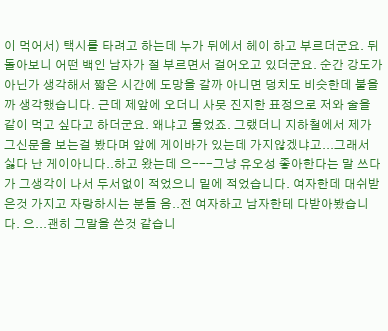이 먹어서) 택시를 타려고 하는데 누가 뒤에서 헤이 하고 부르더군요. 뒤돌아보니 어떤 백인 남자가 절 부르면서 걸어오고 있더군요. 순간 강도가 아닌가 생각해서 짧은 시간에 도망을 갈까 아니면 덩치도 비슷한데 붙을까 생각했습니다. 근데 제앞에 오더니 사뭇 진지한 표정으로 저와 술을 같이 먹고 싶다고 하더군요. 왜냐고 물었죠. 그랬더니 지하철에서 제가 그신문을 보는걸 봤다며 앞에 게이바가 있는데 가지않겠냐고...그래서 싫다 난 게이아니다..하고 왔는데 으---그냥 유오성 좋아한다는 말 쓰다가 그생각이 나서 두서없이 적었으니 밑에 적었습니다. 여자한데 대쉬받은것 가지고 자랑하시는 분들 음..전 여자하고 남자한테 다받아봤습니다. 으...괜히 그말을 쓴것 같습니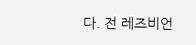다. 전 레즈비언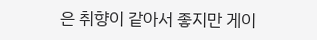은 취향이 같아서 좋지만 게이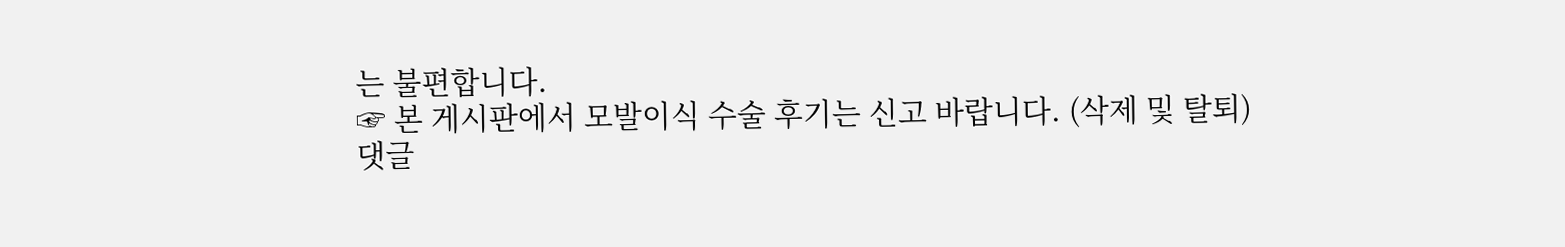는 불편합니다.
☞ 본 게시판에서 모발이식 수술 후기는 신고 바랍니다. (삭제 및 탈퇴)
댓글